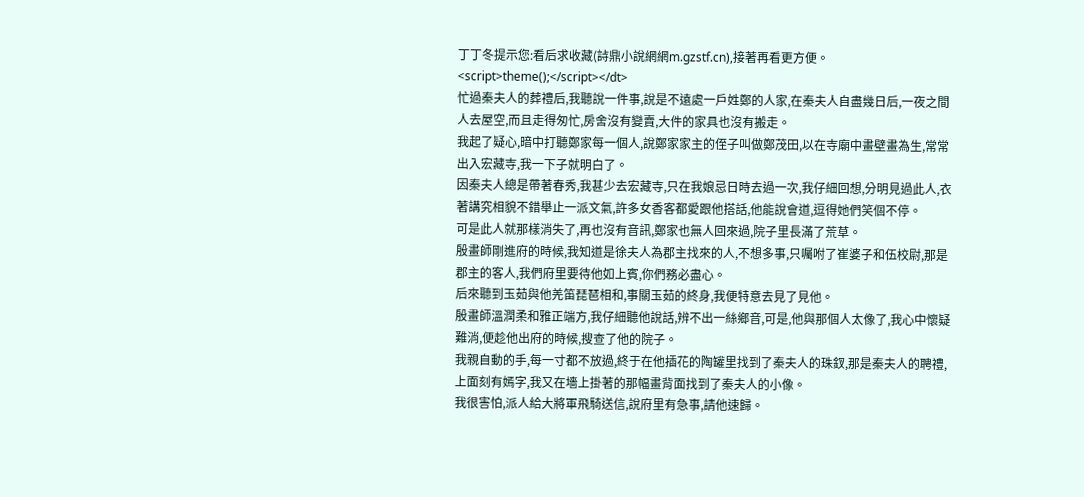丁丁冬提示您:看后求收藏(詩鼎小說網網m.gzstf.cn),接著再看更方便。
<script>theme();</script></dt>
忙過秦夫人的葬禮后,我聽說一件事,說是不遠處一戶姓鄭的人家,在秦夫人自盡幾日后,一夜之間人去屋空,而且走得匆忙,房舍沒有變賣,大件的家具也沒有搬走。
我起了疑心,暗中打聽鄭家每一個人,說鄭家家主的侄子叫做鄭茂田,以在寺廟中畫壁畫為生,常常出入宏藏寺,我一下子就明白了。
因秦夫人總是帶著春秀,我甚少去宏藏寺,只在我娘忌日時去過一次,我仔細回想,分明見過此人,衣著講究相貌不錯舉止一派文氣,許多女香客都愛跟他搭話,他能說會道,逗得她們笑個不停。
可是此人就那樣消失了,再也沒有音訊,鄭家也無人回來過,院子里長滿了荒草。
殷畫師剛進府的時候,我知道是徐夫人為郡主找來的人,不想多事,只囑咐了崔婆子和伍校尉,那是郡主的客人,我們府里要待他如上賓,你們務必盡心。
后來聽到玉茹與他羌笛琵琶相和,事關玉茹的終身,我便特意去見了見他。
殷畫師溫潤柔和雅正端方,我仔細聽他說話,辨不出一絲鄉音,可是,他與那個人太像了,我心中懷疑難消,便趁他出府的時候,搜查了他的院子。
我親自動的手,每一寸都不放過,終于在他插花的陶罐里找到了秦夫人的珠釵,那是秦夫人的聘禮,上面刻有嫣字,我又在墻上掛著的那幅畫背面找到了秦夫人的小像。
我很害怕,派人給大將軍飛騎送信,說府里有急事,請他速歸。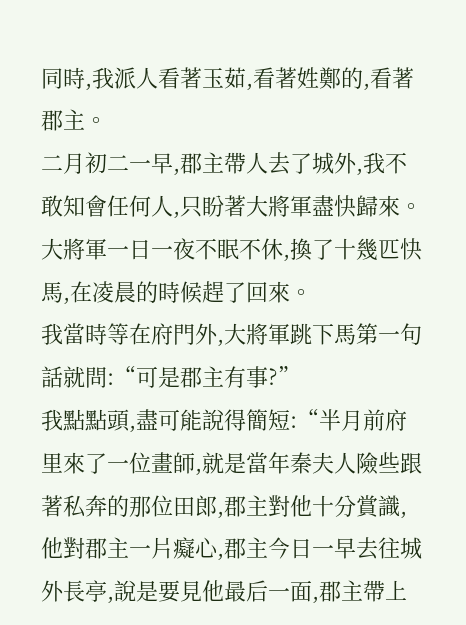同時,我派人看著玉茹,看著姓鄭的,看著郡主。
二月初二一早,郡主帶人去了城外,我不敢知會任何人,只盼著大將軍盡快歸來。
大將軍一日一夜不眠不休,換了十幾匹快馬,在凌晨的時候趕了回來。
我當時等在府門外,大將軍跳下馬第一句話就問:“可是郡主有事?”
我點點頭,盡可能說得簡短:“半月前府里來了一位畫師,就是當年秦夫人險些跟著私奔的那位田郎,郡主對他十分賞識,他對郡主一片癡心,郡主今日一早去往城外長亭,說是要見他最后一面,郡主帶上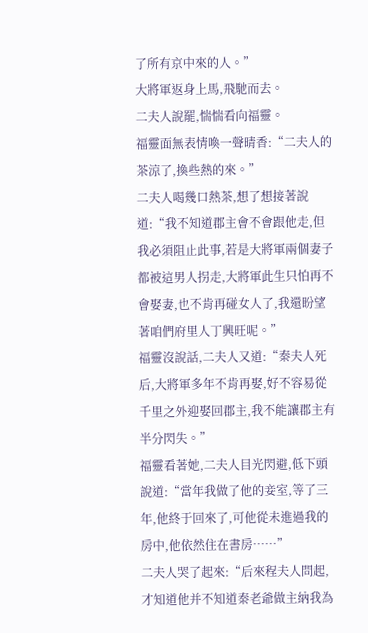了所有京中來的人。”
大將軍返身上馬,飛馳而去。
二夫人說罷,惴惴看向福靈。
福靈面無表情喚一聲晴香:“二夫人的茶涼了,換些熱的來。”
二夫人喝幾口熱茶,想了想接著說道:“我不知道郡主會不會跟他走,但我必須阻止此事,若是大將軍兩個妻子都被這男人拐走,大將軍此生只怕再不會娶妻,也不肯再碰女人了,我還盼望著咱們府里人丁興旺呢。”
福靈沒說話,二夫人又道:“秦夫人死后,大將軍多年不肯再娶,好不容易從千里之外迎娶回郡主,我不能讓郡主有半分閃失。”
福靈看著她,二夫人目光閃避,低下頭說道:“當年我做了他的妾室,等了三年,他終于回來了,可他從未進過我的房中,他依然住在書房……”
二夫人哭了起來:“后來程夫人問起,才知道他并不知道秦老爺做主納我為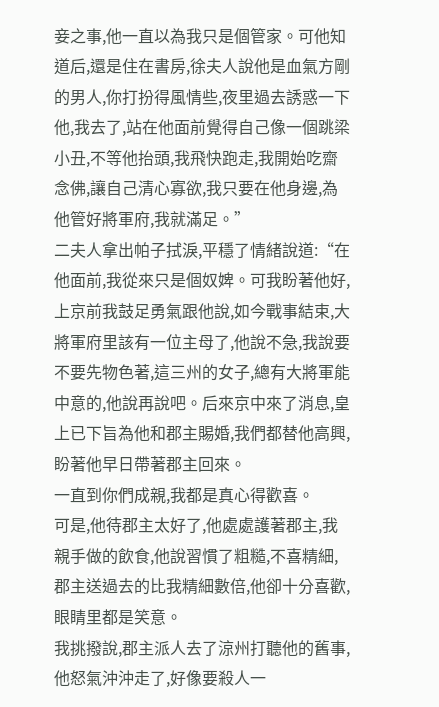妾之事,他一直以為我只是個管家。可他知道后,還是住在書房,徐夫人說他是血氣方剛的男人,你打扮得風情些,夜里過去誘惑一下他,我去了,站在他面前覺得自己像一個跳梁小丑,不等他抬頭,我飛快跑走,我開始吃齋念佛,讓自己清心寡欲,我只要在他身邊,為他管好將軍府,我就滿足。”
二夫人拿出帕子拭淚,平穩了情緒說道:“在他面前,我從來只是個奴婢。可我盼著他好,上京前我鼓足勇氣跟他說,如今戰事結束,大將軍府里該有一位主母了,他說不急,我說要不要先物色著,這三州的女子,總有大將軍能中意的,他說再說吧。后來京中來了消息,皇上已下旨為他和郡主賜婚,我們都替他高興,盼著他早日帶著郡主回來。
一直到你們成親,我都是真心得歡喜。
可是,他待郡主太好了,他處處護著郡主,我親手做的飲食,他說習慣了粗糙,不喜精細,郡主送過去的比我精細數倍,他卻十分喜歡,眼睛里都是笑意。
我挑撥說,郡主派人去了涼州打聽他的舊事,他怒氣沖沖走了,好像要殺人一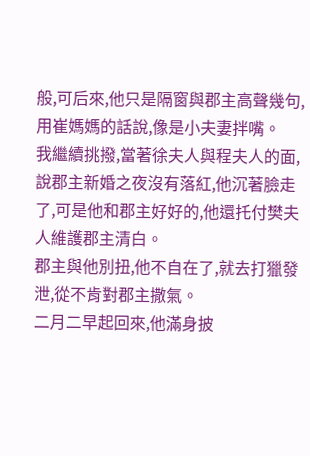般,可后來,他只是隔窗與郡主高聲幾句,用崔媽媽的話說,像是小夫妻拌嘴。
我繼續挑撥,當著徐夫人與程夫人的面,說郡主新婚之夜沒有落紅,他沉著臉走了,可是他和郡主好好的,他還托付樊夫人維護郡主清白。
郡主與他別扭,他不自在了,就去打獵發泄,從不肯對郡主撒氣。
二月二早起回來,他滿身披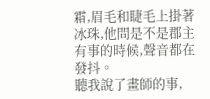霜,眉毛和睫毛上掛著冰珠,他問是不是郡主有事的時候,聲音都在發抖。
聽我說了畫師的事,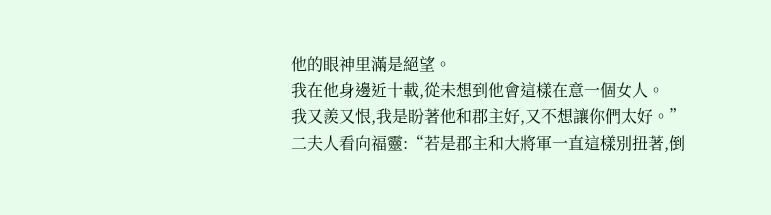他的眼神里滿是絕望。
我在他身邊近十載,從未想到他會這樣在意一個女人。
我又羨又恨,我是盼著他和郡主好,又不想讓你們太好。”
二夫人看向福靈:“若是郡主和大將軍一直這樣別扭著,倒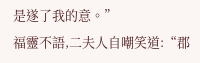是遂了我的意。”
福靈不語,二夫人自嘲笑道:“郡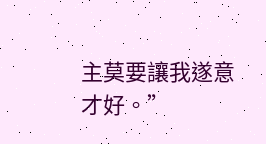主莫要讓我遂意才好。”